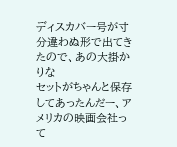ディスカバー号が寸分違わぬ形で出てきたので、あの大掛かりな
セットがちゃんと保存してあったんだー、アメリカの映画会社って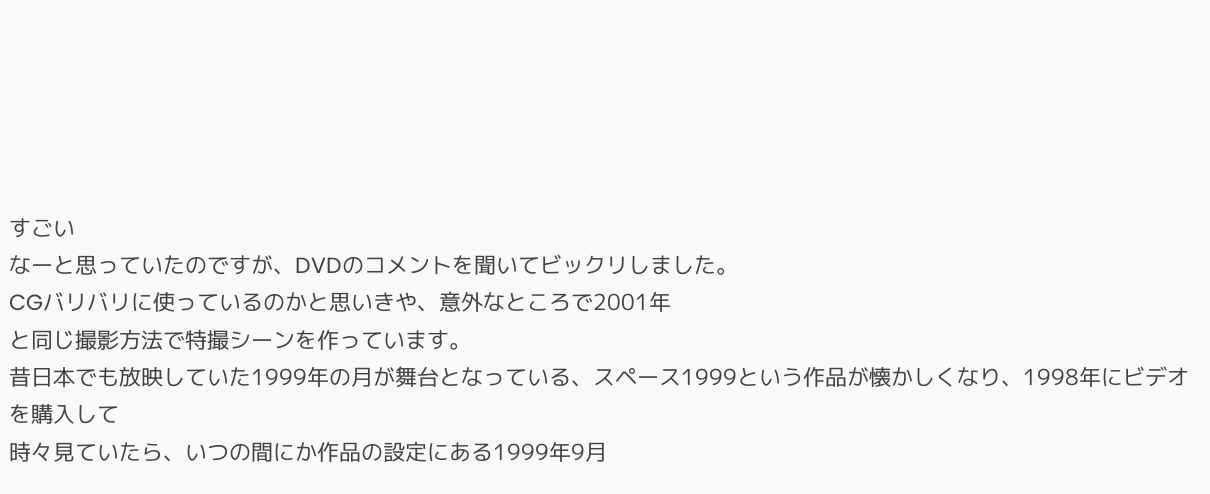すごい
なーと思っていたのですが、DVDのコメントを聞いてビックリしました。
CGバリバリに使っているのかと思いきや、意外なところで2001年
と同じ撮影方法で特撮シーンを作っています。
昔日本でも放映していた1999年の月が舞台となっている、スペース1999という作品が懐かしくなり、1998年にビデオを購入して
時々見ていたら、いつの間にか作品の設定にある1999年9月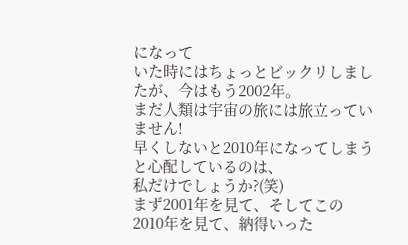になって
いた時にはちょっとビックリしましたが、今はもう2002年。
まだ人類は宇宙の旅には旅立っていません!
早くしないと2010年になってしまうと心配しているのは、
私だけでしょうか?(笑)
まず2001年を見て、そしてこの2010年を見て、納得いった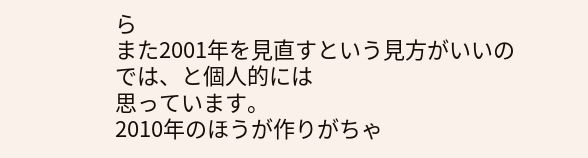ら
また2001年を見直すという見方がいいのでは、と個人的には
思っています。
2010年のほうが作りがちゃ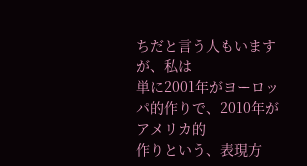ちだと言う人もいますが、私は
単に2001年がヨーロッパ的作りで、2010年がアメリカ的
作りという、表現方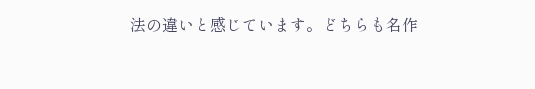法の違いと感じています。どちらも名作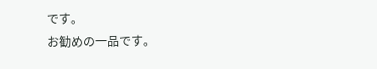です。
お勧めの一品です。